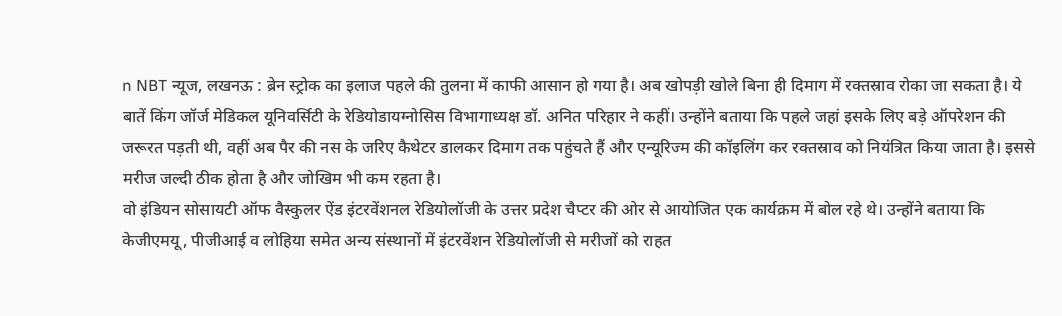n NBT न्यूज, लखनऊ : ब्रेन स्ट्रोक का इलाज पहले की तुलना में काफी आसान हो गया है। अब खोपड़ी खोले बिना ही दिमाग में रक्तस्राव रोका जा सकता है। ये बातें किंग जॉर्ज मेडिकल यूनिवर्सिटी के रेडियोडायग्नोसिस विभागाध्यक्ष डॉ. अनित परिहार ने कहीं। उन्होंने बताया कि पहले जहां इसके लिए बड़े ऑपरेशन की जरूरत पड़ती थी, वहीं अब पैर की नस के जरिए कैथेटर डालकर दिमाग तक पहुंचते हैं और एन्यूरिज्म की कॉइलिंग कर रक्तस्राव को नियंत्रित किया जाता है। इससे मरीज जल्दी ठीक होता है और जोखिम भी कम रहता है।
वो इंडियन सोसायटी ऑफ वैस्कुलर ऐंड इंटरवेंशनल रेडियोलॉजी के उत्तर प्रदेश चैप्टर की ओर से आयोजित एक कार्यक्रम में बोल रहे थे। उन्होंने बताया कि केजीएमयू, पीजीआई व लोहिया समेत अन्य संस्थानों में इंटरवेंशन रेडियोलॉजी से मरीजों को राहत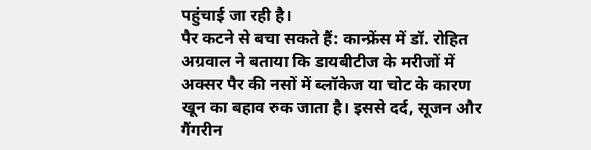पहुंचाई जा रही है।
पैर कटने से बचा सकते हैं: कान्फ्रेंस में डॉ. रोहित अग्रवाल ने बताया कि डायबीटीज के मरीजों में अक्सर पैर की नसों में ब्लॉकेज या चोट के कारण खून का बहाव रुक जाता है। इससे दर्द, सूजन और गैंगरीन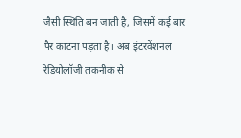जैसी स्थिति बन जाती है, जिसमें कई बार पैर काटना पड़ता है। अब इंटरवेंशनल रेडियोलॉजी तकनीक से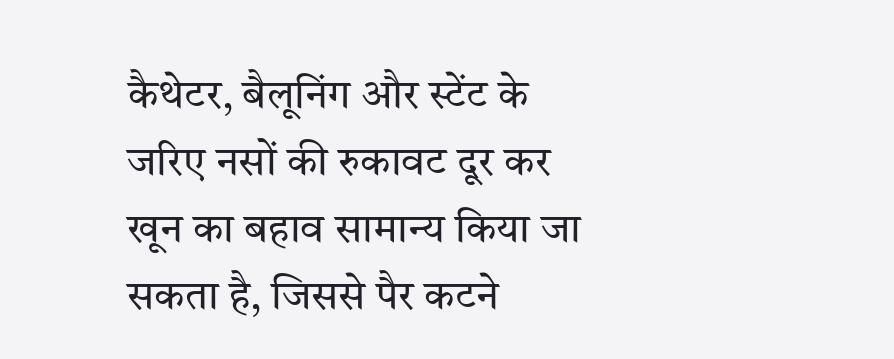कैथेटर, बैलूनिंग और स्टेंट के जरिए नसों की रुकावट दूर कर खून का बहाव सामान्य किया जा सकता है, जिससे पैर कटने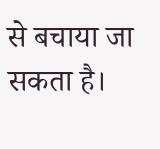से बचाया जा सकता है।